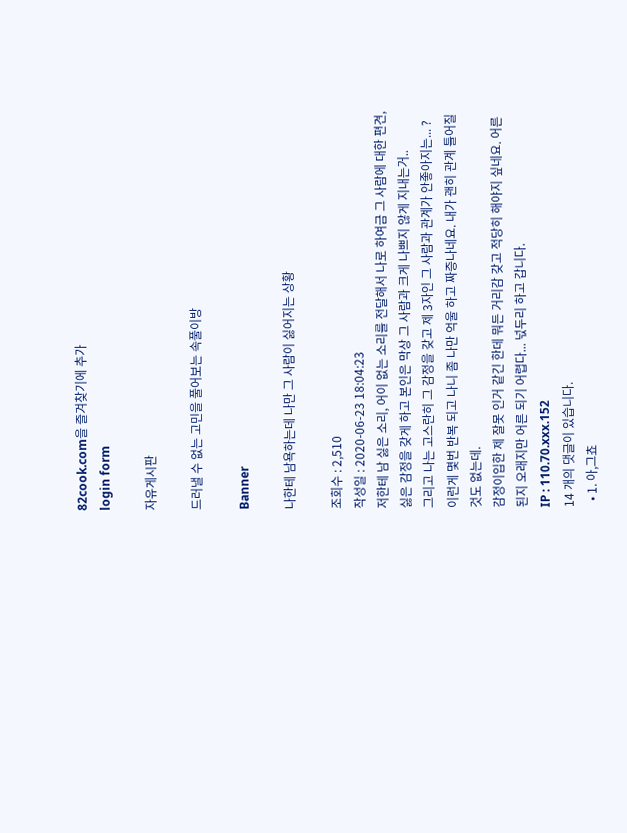82cook.com을 즐겨찾기에 추가
login form

자유게시판

드러낼 수 없는 고민을 풀어보는 속풀이방

Banner

나한테 남욕하는데 나만 그 사람이 싫어지는 상황

조회수 : 2,510
작성일 : 2020-06-23 18:04:23
저한테 남 싫은 소리, 어이 없는 소리를 전달해서 나로 하여금 그 사람에 대한 편견, 싫은 감정을 갖게 하고 본인은 막상 그 사람과 크게 나쁘지 않게 지내는거..
그리고 나는 고스란히 그 감정을 갖고 제 3자인 그 사람과 관계가 안좋아지는... ?
이런게 몇번 반복 되고 나니 좀 나만 억울 하고 짜증나네요. 내가 괜히 관계 틀어질 것도 없는데.
감정이입한 제 잘못 인거 같긴 한데 뭐든 거리감 갖고 적당히 해야지 싶네요. 어른 된지 오래지만 어른 되기 어렵다... 넋두리 하고 갑니다.
IP : 110.70.xxx.152
14 개의 댓글이 있습니다.
  • 1. 아,그쵸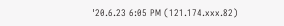'20.6.23 6:05 PM (121.174.xxx.82)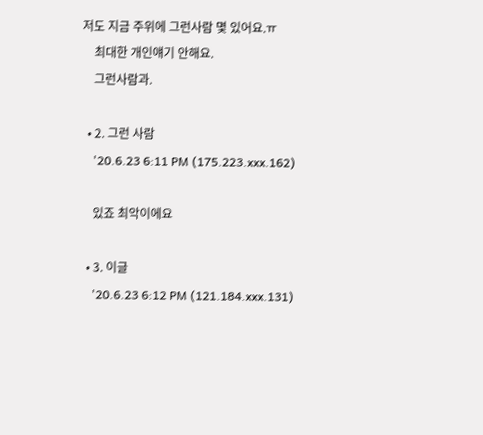저도 지금 주위에 그런사람 몇 있어요.ㅠ
    최대한 개인얘기 안해요.
    그런사람과.

  • 2. 그런 사람
    '20.6.23 6:11 PM (175.223.xxx.162)

    있죠 최악이에요

  • 3. 이글
    '20.6.23 6:12 PM (121.184.xxx.131)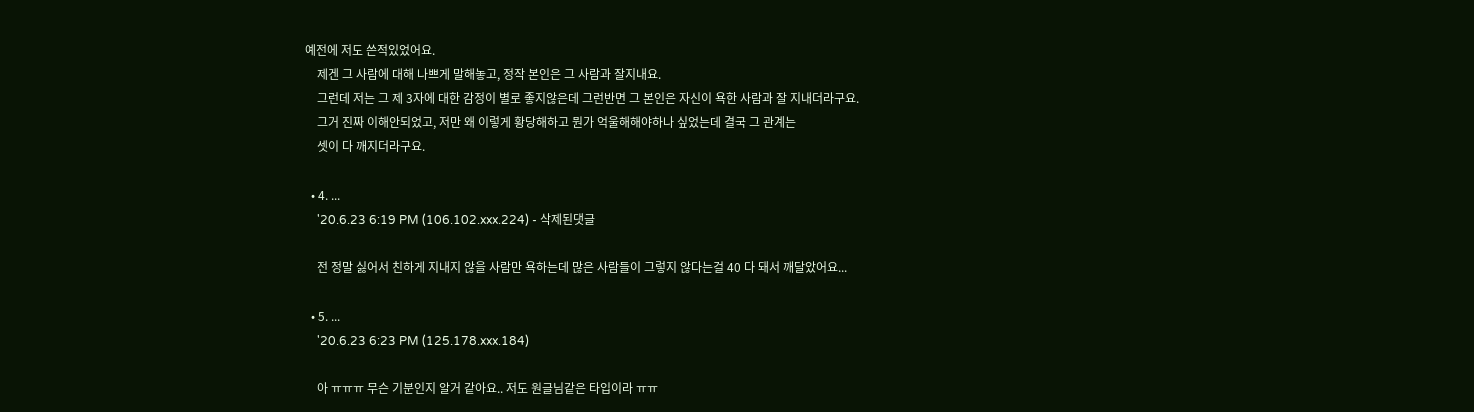예전에 저도 쓴적있었어요.
    제겐 그 사람에 대해 나쁘게 말해놓고, 정작 본인은 그 사람과 잘지내요.
    그런데 저는 그 제 3자에 대한 감정이 별로 좋지않은데 그런반면 그 본인은 자신이 욕한 사람과 잘 지내더라구요.
    그거 진짜 이해안되었고, 저만 왜 이렇게 황당해하고 뭔가 억울해해야하나 싶었는데 결국 그 관계는
    셋이 다 깨지더라구요.

  • 4. ...
    '20.6.23 6:19 PM (106.102.xxx.224) - 삭제된댓글

    전 정말 싫어서 친하게 지내지 않을 사람만 욕하는데 많은 사람들이 그렇지 않다는걸 40 다 돼서 깨달았어요...

  • 5. ...
    '20.6.23 6:23 PM (125.178.xxx.184)

    아 ㅠㅠㅠ 무슨 기분인지 알거 같아요.. 저도 원글님같은 타입이라 ㅠㅠ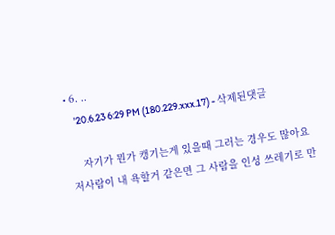• 6. ..
    '20.6.23 6:29 PM (180.229.xxx.17) - 삭제된댓글

    자기가 뭔가 캥기는게 있을때 그러는 경우도 많아요 저사람이 내 욕할거 같은면 그 사람을 인성 쓰레기로 만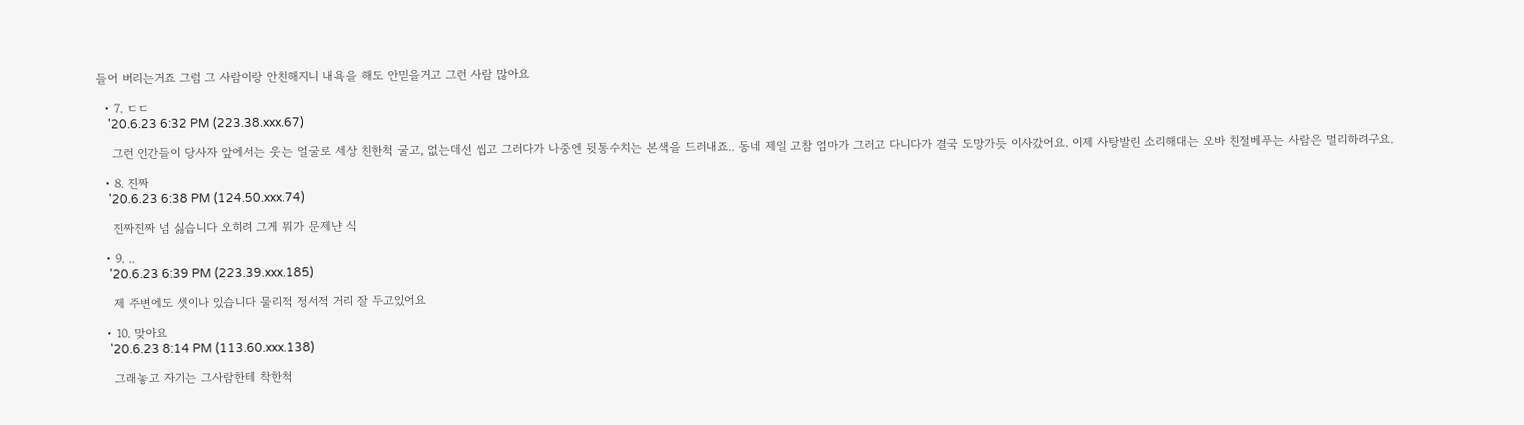들어 버리는거죠 그럼 그 사람이랑 안친해지니 내욕을 해도 안믿을거고 그런 사람 많아요

  • 7. ㄷㄷ
    '20.6.23 6:32 PM (223.38.xxx.67)

    그런 인간들이 당사자 앞에서는 웃는 얼굴로 세상 친한척 굴고, 없는데선 씹고 그러다가 나중엔 뒷통수치는 본색을 드러내죠.. 동네 제일 고참 엄마가 그러고 다니다가 결국 도망가듯 이사갔어요. 이제 사탕발린 소리해대는 오바 친절베푸는 사람은 멀리하려구요.

  • 8. 진짜
    '20.6.23 6:38 PM (124.50.xxx.74)

    진짜진짜 넘 싫습니다 오히려 그게 뭐가 문제냔 식

  • 9. ..
    '20.6.23 6:39 PM (223.39.xxx.185)

    제 주변에도 셋이나 있습니다 물리적 정서적 거리 잘 두고있어요

  • 10. 맞아요
    '20.6.23 8:14 PM (113.60.xxx.138)

    그래놓고 자기는 그사람한테 착한척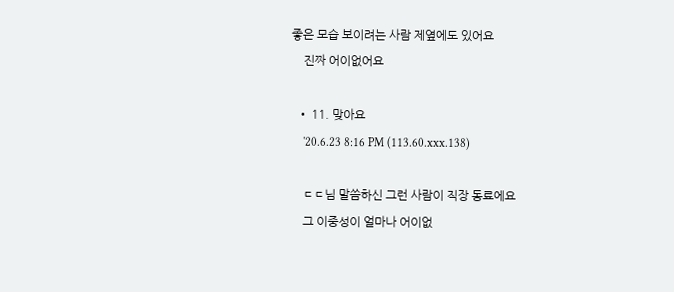좋은 모습 보이려는 사람 제옆에도 있어요
    진짜 어이없어요

  • 11. 맞아요
    '20.6.23 8:16 PM (113.60.xxx.138)

    ㄷㄷ님 말씀하신 그런 사람이 직장 동료에요
    그 이중성이 얼마나 어이없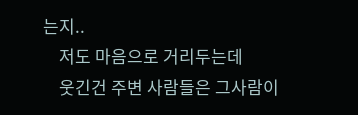는지..
    저도 마음으로 거리두는데
    웃긴건 주변 사람들은 그사람이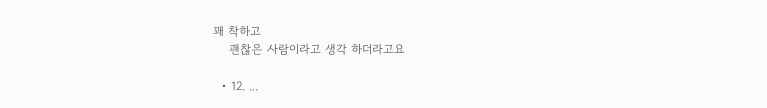꽤 착하고
    괜찮은 사람이라고 생각 하더라고요

  • 12. ...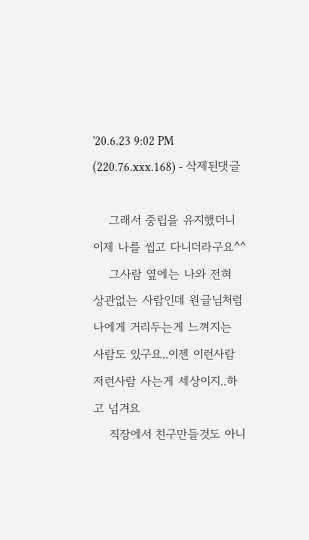'20.6.23 9:02 PM (220.76.xxx.168) - 삭제된댓글

    그래서 중립을 유지했더니 이제 나를 씹고 다니더라구요^^
    그사람 옆에는 나와 전혀 상관없는 사람인데 원글님처럼 나에게 거리두는게 느껴지는 사람도 있구요..이젠 이런사람 저런사람 사는게 세상이지..하고 넘겨요
    직장에서 친구만들것도 아니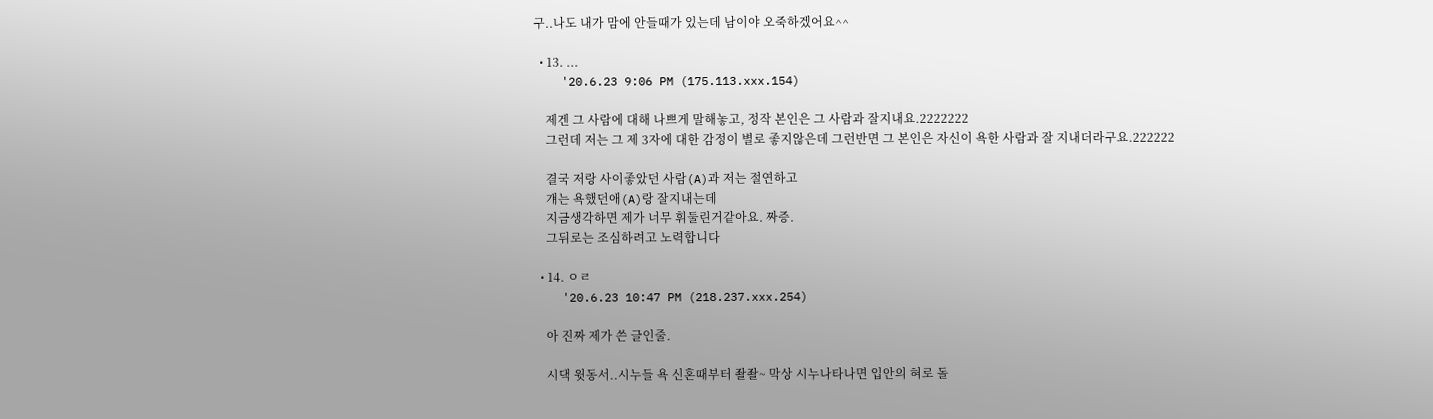구..나도 내가 맘에 안들때가 있는데 남이야 오죽하겠어요^^

  • 13. ...
    '20.6.23 9:06 PM (175.113.xxx.154)

    제겐 그 사람에 대해 나쁘게 말해놓고, 정작 본인은 그 사람과 잘지내요.2222222
    그런데 저는 그 제 3자에 대한 감정이 별로 좋지않은데 그런반면 그 본인은 자신이 욕한 사람과 잘 지내더라구요.222222

    결국 저랑 사이좋았던 사람(A)과 저는 절연하고
    걔는 욕했던애(A)랑 잘지내는데
    지금생각하면 제가 너무 휘둘린거같아요. 짜증.
    그뒤로는 조심하려고 노력합니다

  • 14. ㅇㄹ
    '20.6.23 10:47 PM (218.237.xxx.254)

    아 진짜 제가 쓴 글인줄.

    시댁 윗동서..시누들 욕 신혼때부터 좔좔~ 막상 시누나타나면 입안의 혀로 돌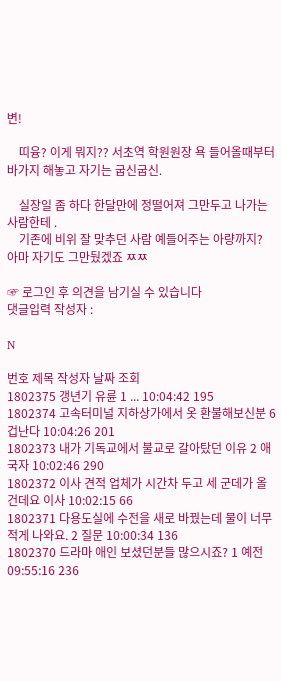변!

    띠융? 이게 뭐지?? 서초역 학원원장 욕 들어올때부터 바가지 해놓고 자기는 굽신굽신.

    실장일 좀 하다 한달만에 정떨어져 그만두고 나가는 사람한테 .
    기존에 비위 잘 맞추던 사람 예들어주는 아량까지? 아마 자기도 그만뒀겠죠 ㅉㅉ

☞ 로그인 후 의견을 남기실 수 있습니다
댓글입력 작성자 :

N

번호 제목 작성자 날짜 조회
1802375 갱년기 유륜 1 ... 10:04:42 195
1802374 고속터미널 지하상가에서 옷 환불해보신분 6 겁난다 10:04:26 201
1802373 내가 기독교에서 불교로 갈아탔던 이유 2 애국자 10:02:46 290
1802372 이사 견적 업체가 시간차 두고 세 군데가 올 건데요 이사 10:02:15 66
1802371 다용도실에 수전을 새로 바꿨는데 물이 너무 적게 나와요. 2 질문 10:00:34 136
1802370 드라마 애인 보셨던분들 많으시죠? 1 예전 09:55:16 236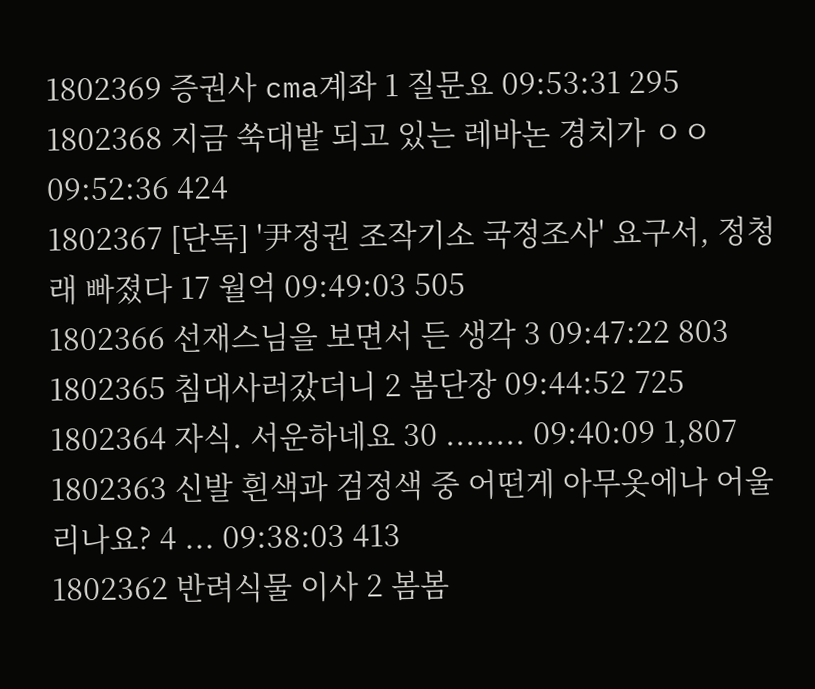1802369 증권사 cma계좌 1 질문요 09:53:31 295
1802368 지금 쑥대밭 되고 있는 레바논 경치가 ㅇㅇ 09:52:36 424
1802367 [단독] '尹정권 조작기소 국정조사' 요구서, 정청래 빠졌다 17 월억 09:49:03 505
1802366 선재스님을 보면서 든 생각 3 09:47:22 803
1802365 침대사러갔더니 2 봄단장 09:44:52 725
1802364 자식. 서운하네요 30 ........ 09:40:09 1,807
1802363 신발 흰색과 검정색 중 어떤게 아무옷에나 어울리나요? 4 ... 09:38:03 413
1802362 반려식물 이사 2 봄봄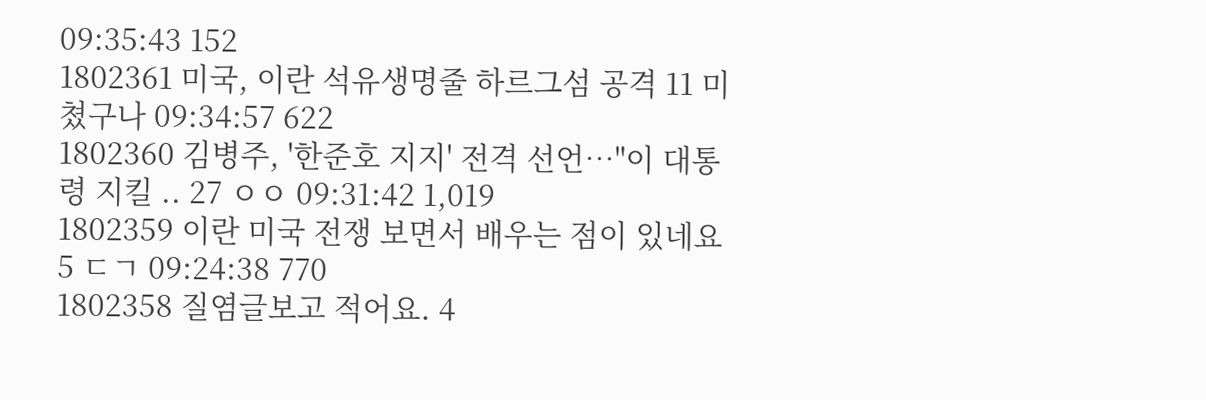09:35:43 152
1802361 미국, 이란 석유생명줄 하르그섬 공격 11 미쳤구나 09:34:57 622
1802360 김병주, '한준호 지지' 전격 선언…"이 대통령 지킬 .. 27 ㅇㅇ 09:31:42 1,019
1802359 이란 미국 전쟁 보면서 배우는 점이 있네요 5 ㄷㄱ 09:24:38 770
1802358 질염글보고 적어요. 4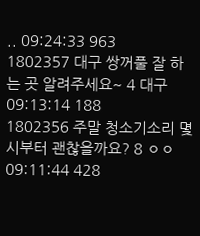.. 09:24:33 963
1802357 대구 쌍꺼풀 잘 하는 곳 알려주세요~ 4 대구 09:13:14 188
1802356 주말 청소기소리 몇시부터 괜찮을까요? 8 ㅇㅇ 09:11:44 428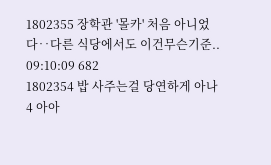1802355 장학관 '몰카' 처음 아니었다‥다른 식당에서도 이건무슨기준.. 09:10:09 682
1802354 밥 사주는걸 당연하게 아나 4 아아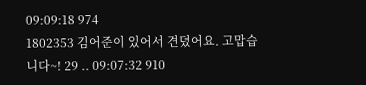09:09:18 974
1802353 김어준이 있어서 견뎠어요. 고맙습니다~! 29 .. 09:07:32 910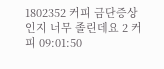1802352 커피 금단증상 인지 너무 졸린데요 2 커피 09:01:50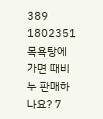389
1802351 목욕탕에 가면 때비누 판매하나요? 7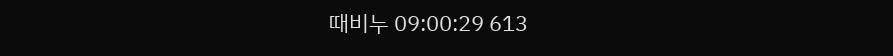때비누 09:00:29 613